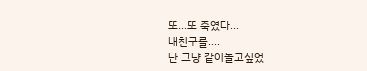또...또 죽였다...
내친구를....
난 그냥 같이놀고싶었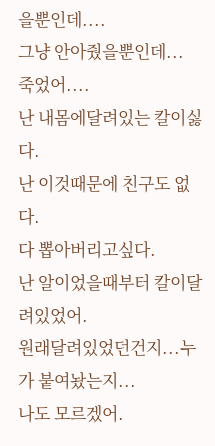을뿐인데....
그냥 안아줬을뿐인데...
죽었어....
난 내몸에달려있는 칼이싫다.
난 이것때문에 친구도 없다.
다 뽑아버리고싶다.
난 알이었을때부터 칼이달려있었어.
원래달려있었던건지...누가 붙여놨는지...
나도 모르겠어.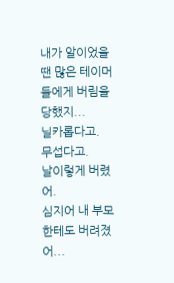내가 알이었을땐 많은 테이머들에게 버림을당했지...
닐카롭다고.
무섭다고.
날이렇게 버렸어.
심지어 내 부모한테도 버려졌어...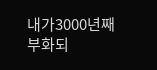내가3000년째 부화되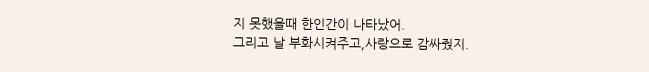지 못했을때 한인간이 나타났어.
그리고 날 부화시켜주고,사랑으로 감싸줬지.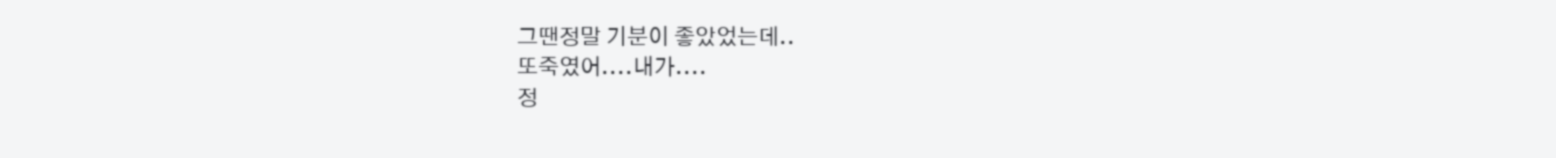그땐정말 기분이 좋았었는데..
또죽였어....내가....
정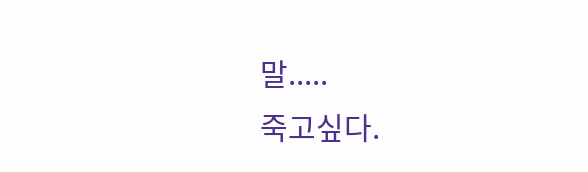말.....
죽고싶다.